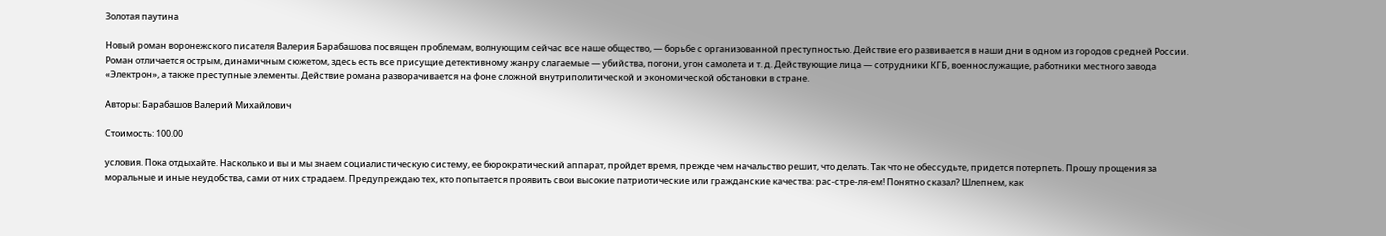Золотая паутина

Новый роман воронежского писателя Валерия Барабашова посвящен проблемам, волнующим сейчас все наше общество, — борьбе с организованной преступностью. Действие его развивается в наши дни в одном из городов средней России. Роман отличается острым, динамичным сюжетом, здесь есть все присущие детективному жанру слагаемые — убийства, погони, угон самолета и т. д. Действующие лица — сотрудники КГБ, военнослужащие, работники местного завода «Электрон», а также преступные элементы. Действие романа разворачивается на фоне сложной внутриполитической и экономической обстановки в стране.

Авторы: Барабашов Валерий Михайлович

Стоимость: 100.00

условия. Пока отдыхайте. Насколько и вы и мы знаем социалистическую систему, ее бюрократический аппарат, пройдет время, прежде чем начальство решит, что делать. Так что не обессудьте, придется потерпеть. Прошу прощения за моральные и иные неудобства, сами от них страдаем. Предупреждаю тех, кто попытается проявить свои высокие патриотические или гражданские качества: рас-стре-ля-ем! Понятно сказал? Шлепнем, как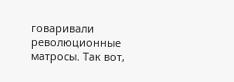говаривали революционные матросы. Так вот,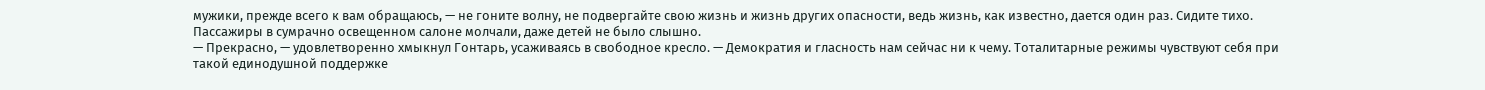мужики, прежде всего к вам обращаюсь, — не гоните волну, не подвергайте свою жизнь и жизнь других опасности, ведь жизнь, как известно, дается один раз. Сидите тихо.
Пассажиры в сумрачно освещенном салоне молчали, даже детей не было слышно.
— Прекрасно, — удовлетворенно хмыкнул Гонтарь, усаживаясь в свободное кресло. — Демократия и гласность нам сейчас ни к чему. Тоталитарные режимы чувствуют себя при такой единодушной поддержке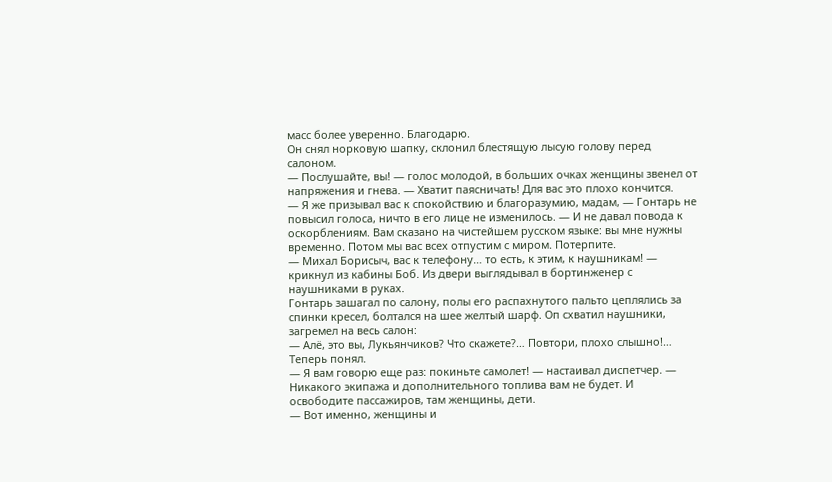масс более уверенно. Благодарю.
Он снял норковую шапку, склонил блестящую лысую голову перед салоном.
— Послушайте, вы! — голос молодой, в больших очках женщины звенел от напряжения и гнева. — Хватит паясничать! Для вас это плохо кончится.
— Я же призывал вас к спокойствию и благоразумию, мадам, — Гонтарь не повысил голоса, ничто в его лице не изменилось. — И не давал повода к оскорблениям. Вам сказано на чистейшем русском языке: вы мне нужны временно. Потом мы вас всех отпустим с миром. Потерпите.
— Михал Борисыч, вас к телефону… то есть, к этим, к наушникам! — крикнул из кабины Боб. Из двери выглядывал в бортинженер с наушниками в руках.
Гонтарь зашагал по салону, полы его распахнутого пальто цеплялись за спинки кресел, болтался на шее желтый шарф. Оп схватил наушники, загремел на весь салон:
— Алё, это вы, Лукьянчиков? Что скажете?… Повтори, плохо слышно!… Теперь понял.
— Я вам говорю еще раз: покиньте самолет! — настаивал диспетчер. — Никакого экипажа и дополнительного топлива вам не будет. И освободите пассажиров, там женщины, дети.
— Вот именно, женщины и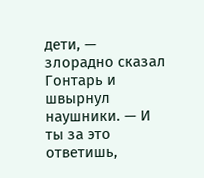дети, — злорадно сказал Гонтарь и швырнул наушники. — И ты за это ответишь,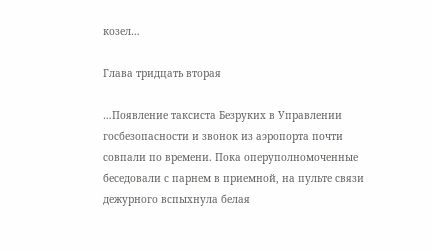козел…

Глава тридцать вторая

…Появление таксиста Безруких в Управлении госбезопасности и звонок из аэропорта почти совпали по времени. Пока оперуполномоченные беседовали с парнем в приемной, на пульте связи дежурного вспыхнула белая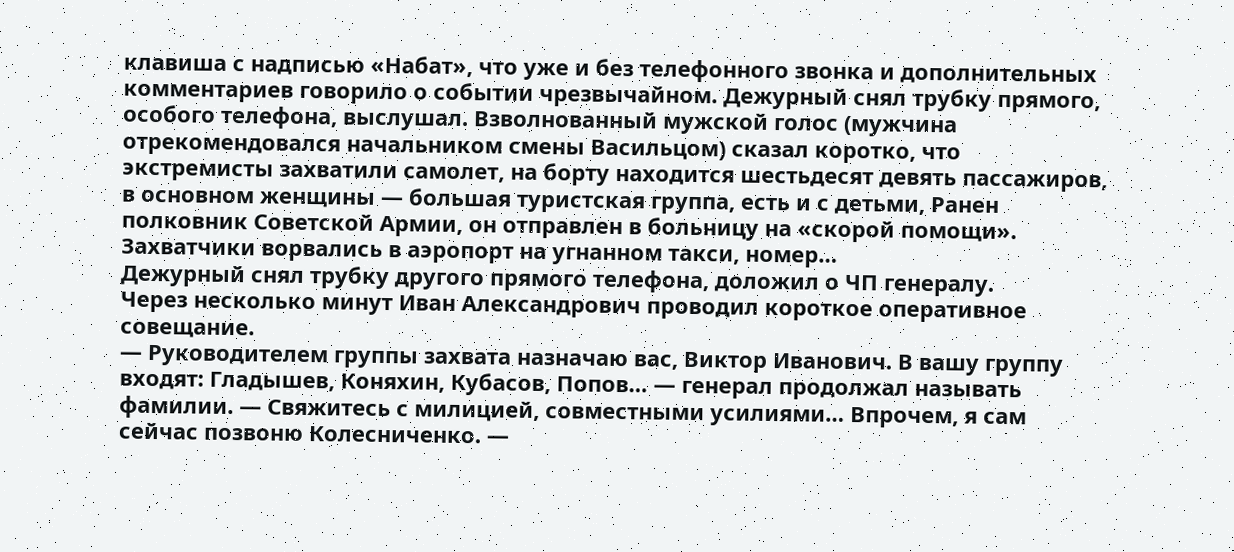клавиша с надписью «Набат», что уже и без телефонного звонка и дополнительных комментариев говорило о событии чрезвычайном. Дежурный снял трубку прямого, особого телефона, выслушал. Взволнованный мужской голос (мужчина отрекомендовался начальником смены Васильцом) сказал коротко, что экстремисты захватили самолет, на борту находится шестьдесят девять пассажиров, в основном женщины — большая туристская группа, есть и с детьми, Ранен полковник Советской Армии, он отправлен в больницу на «скорой помощи». Захватчики ворвались в аэропорт на угнанном такси, номер…
Дежурный снял трубку другого прямого телефона, доложил о ЧП генералу.
Через несколько минут Иван Александрович проводил короткое оперативное совещание.
— Руководителем группы захвата назначаю вас, Виктор Иванович. В вашу группу входят: Гладышев, Коняхин, Кубасов, Попов… — генерал продолжал называть фамилии. — Свяжитесь с милицией, совместными усилиями… Впрочем, я сам сейчас позвоню Колесниченко. —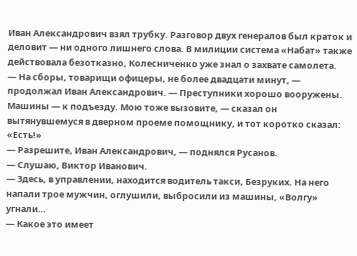Иван Александрович взял трубку. Разговор двух генералов был краток и деловит — ни одного лишнего слова. В милиции система «Набат» также действовала безотказно, Колесниченко уже знал о захвате самолета.
— На сборы, товарищи офицеры, не более двадцати минут, — продолжал Иван Александрович. — Преступники хорошо вооружены. Машины — к подъезду. Мою тоже вызовите, — сказал он вытянувшемуся в дверном проеме помощнику, и тот коротко сказал: «Есть!»
— Разрешите, Иван Александрович, — поднялся Русанов.
— Слушаю, Виктор Иванович.
— Здесь, в управлении, находится водитель такси, Безруких. На него напали трое мужчин, оглушили, выбросили из машины, «Волгу» угнали…
— Какое это имеет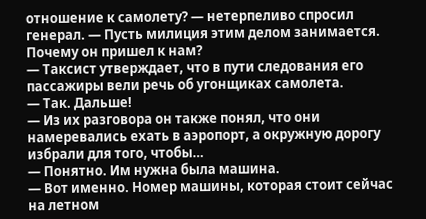отношение к самолету? — нетерпеливо спросил генерал. — Пусть милиция этим делом занимается. Почему он пришел к нам?
— Таксист утверждает, что в пути следования его пассажиры вели речь об угонщиках самолета.
— Так. Дальше!
— Из их разговора он также понял, что они намеревались ехать в аэропорт, а окружную дорогу избрали для того, чтобы…
— Понятно. Им нужна была машина.
— Вот именно. Номер машины, которая стоит сейчас на летном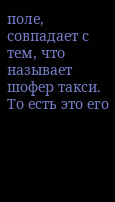поле, совпадает с тем, что называет шофер такси. То есть это его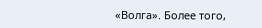«Волга». Более того,